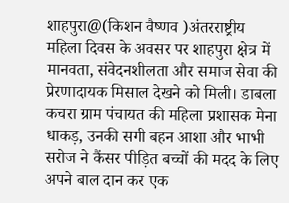शाहपुरा@(किशन वैष्णव )अंतरराष्ट्रीय महिला दिवस के अवसर पर शाहपुरा क्षेत्र में मानवता, संवेदनशीलता और समाज सेवा की प्रेरणादायक मिसाल देखने को मिली। डाबला कचरा ग्राम पंचायत की महिला प्रशासक मेना धाकड़, उनकी सगी बहन आशा और भाभी सरोज ने कैंसर पीड़ित बच्चों की मदद के लिए अपने बाल दान कर एक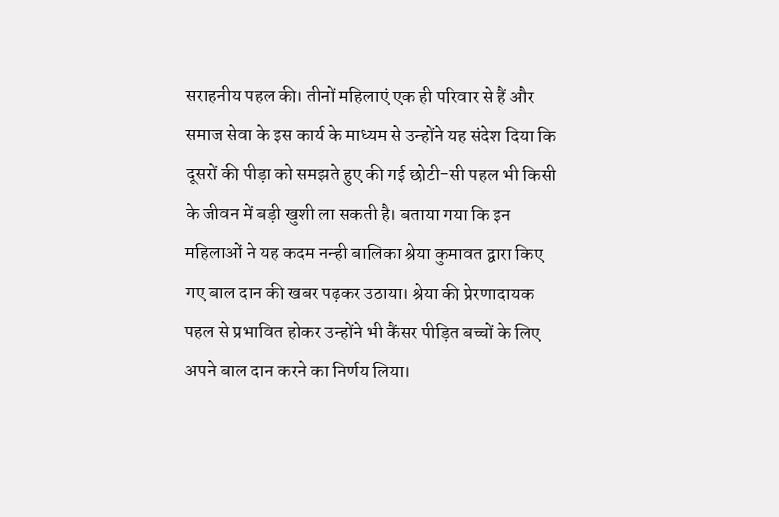सराहनीय पहल की। तीनों महिलाएं एक ही परिवार से हैं और समाज सेवा के इस कार्य के माध्यम से उन्होंने यह संदेश दिया कि दूसरों की पीड़ा को समझते हुए की गई छोटी-सी पहल भी किसी के जीवन में बड़ी खुशी ला सकती है। बताया गया कि इन महिलाओं ने यह कदम नन्ही बालिका श्रेया कुमावत द्वारा किए गए बाल दान की खबर पढ़कर उठाया। श्रेया की प्रेरणादायक पहल से प्रभावित होकर उन्होंने भी कैंसर पीड़ित बच्चों के लिए अपने बाल दान करने का निर्णय लिया।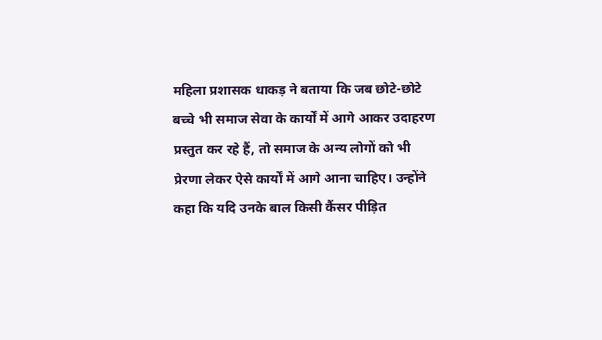महिला प्रशासक धाकड़ ने बताया कि जब छोटे-छोटे बच्चे भी समाज सेवा के कार्यों में आगे आकर उदाहरण प्रस्तुत कर रहे हैं, तो समाज के अन्य लोगों को भी प्रेरणा लेकर ऐसे कार्यों में आगे आना चाहिए। उन्होंने कहा कि यदि उनके बाल किसी कैंसर पीड़ित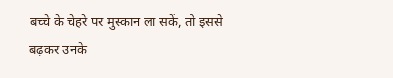बच्चे के चेहरे पर मुस्कान ला सकें, तो इससे बढ़कर उनके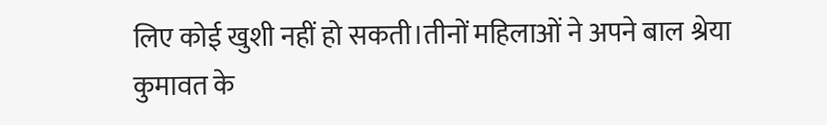लिए कोई खुशी नहीं हो सकती।तीनों महिलाओं ने अपने बाल श्रेया कुमावत के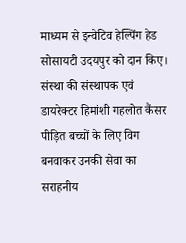माध्यम से इन्वेटिव हेल्पिंग हेड सोसायटी उदयपुर को दान किए। संस्था की संस्थापक एवं डायरेक्टर हिमांशी गहलोत कैंसर पीड़ित बच्चों के लिए विग बनवाकर उनकी सेवा का सराहनीय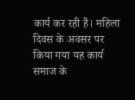कार्य कर रही हैं। महिला दिवस के अवसर पर किया गया यह कार्य समाज के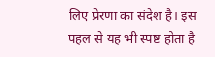लिए प्रेरणा का संदेश है। इस पहल से यह भी स्पष्ट होता है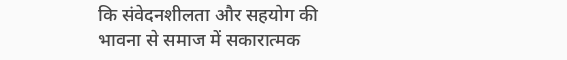कि संवेदनशीलता और सहयोग की भावना से समाज में सकारात्मक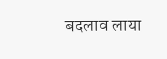बदलाव लाया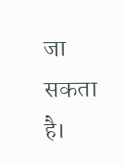जा सकता है।